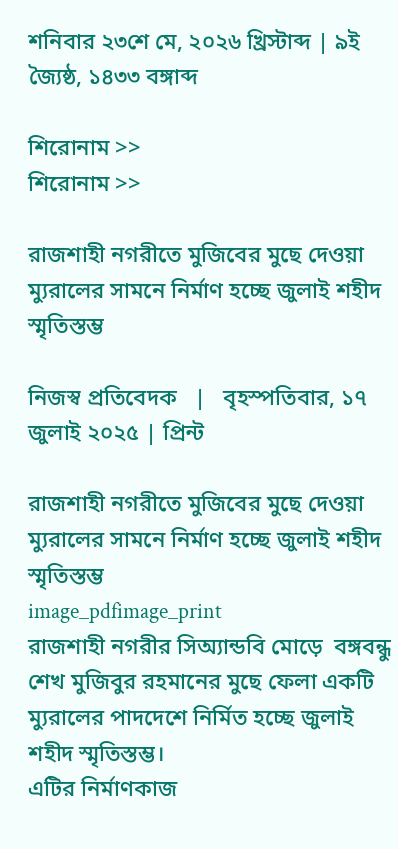শনিবার ২৩শে মে, ২০২৬ খ্রিস্টাব্দ | ৯ই জ্যৈষ্ঠ, ১৪৩৩ বঙ্গাব্দ

শিরোনাম >>
শিরোনাম >>

রাজশাহী নগরীতে মুজিবের মুছে দেওয়া ম্যুরালের সামনে নির্মাণ হচ্ছে জুলাই শহীদ স্মৃতিস্তম্ভ

নিজস্ব প্রতিবেদক   |   বৃহস্পতিবার, ১৭ জুলাই ২০২৫ | প্রিন্ট

রাজশাহী নগরীতে মুজিবের মুছে দেওয়া ম্যুরালের সামনে নির্মাণ হচ্ছে জুলাই শহীদ স্মৃতিস্তম্ভ
image_pdfimage_print
রাজশাহী নগরীর সিঅ্যান্ডবি মোড়ে  বঙ্গবন্ধু শেখ মুজিবুর রহমানের মুছে ফেলা একটি ম্যুরালের পাদদেশে নির্মিত হচ্ছে জুলাই শহীদ স্মৃতিস্তম্ভ।
এটির নির্মাণকাজ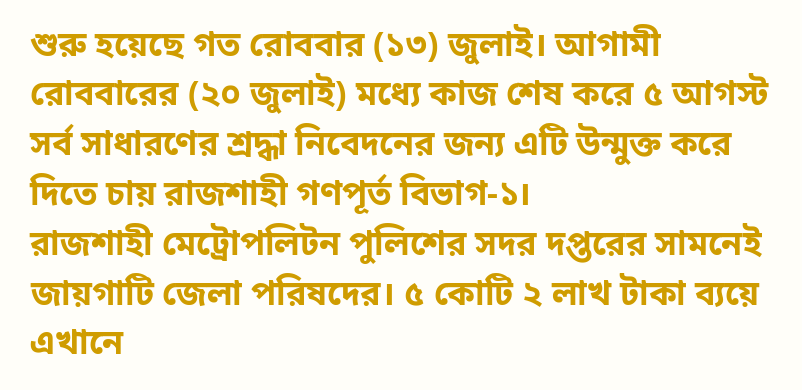শুরু হয়েছে গত রোববার (১৩) জুলাই। আগামী রোববারের (২০ জুলাই) মধ্যে কাজ শেষ করে ৫ আগস্ট সর্ব সাধারণের শ্রদ্ধা নিবেদনের জন্য এটি উন্মুক্ত করে দিতে চায় রাজশাহী গণপূর্ত বিভাগ-১।
রাজশাহী মেট্রোপলিটন পুলিশের সদর দপ্তরের সামনেই জায়গাটি জেলা পরিষদের। ৫ কোটি ২ লাখ টাকা ব্যয়ে এখানে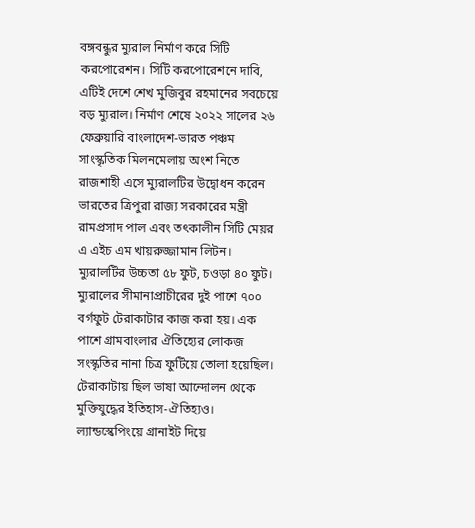বঙ্গবন্ধুর ম্যুরাল নির্মাণ করে সিটি করপোরেশন। সিটি করপোরেশনে দাবি, এটিই দেশে শেখ মুজিবুর রহমানের সবচেয়ে বড় ম্যুরাল। নির্মাণ শেষে ২০২২ সালের ২৬ ফেব্রুয়ারি বাংলাদেশ-ভারত পঞ্চম সাংস্কৃতিক মিলনমেলায় অংশ নিতে রাজশাহী এসে ম্যুরালটির উদ্বোধন করেন ভারতের ত্রিপুরা রাজ্য সরকারের মন্ত্রী রামপ্রসাদ পাল এবং তৎকালীন সিটি মেয়র এ এইচ এম খায়রুজ্জামান লিটন।
ম্যুরালটির উচ্চতা ৫৮ ফুট, চওড়া ৪০ ফুট। ম্যুরালের সীমানাপ্রাচীরের দুই পাশে ৭০০ বর্গফুট টেরাকাটার কাজ করা হয়। এক পাশে গ্রামবাংলার ঐতিহ্যের লোকজ সংস্কৃতির নানা চিত্র ফুটিয়ে তোলা হয়েছিল। টেরাকাটায় ছিল ভাষা আন্দোলন থেকে মুক্তিযুদ্ধের ইতিহাস-ঐতিহ্যও। ল্যান্ডস্কেপিংয়ে গ্রানাইট দিয়ে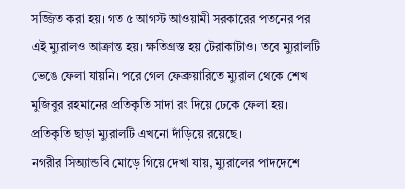সজ্জিত করা হয়। গত ৫ আগস্ট আওয়ামী সরকারের পতনের পর এই ম্যুরালও আক্রান্ত হয়। ক্ষতিগ্রস্ত হয় টেরাকাটাও। তবে ম্যুরালটি ভেঙে ফেলা যায়নি। পরে গেল ফেব্রুয়ারিতে ম্যুরাল থেকে শেখ মুজিবুর রহমানের প্রতিকৃতি সাদা রং দিয়ে ঢেকে ফেলা হয়। প্রতিকৃতি ছাড়া ম্যুরালটি এখনো দাঁড়িয়ে রয়েছে।
নগরীর সিঅ্যান্ডবি মোড়ে গিয়ে দেখা যায়, ম্যুরালের পাদদেশে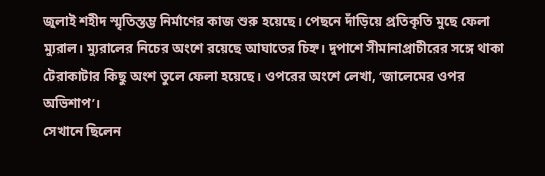জুলাই শহীদ স্মৃতিস্তম্ভ নির্মাণের কাজ শুরু হয়েছে। পেছনে দাঁড়িয়ে প্রতিকৃতি মুছে ফেলা ম্যুরাল। ম্যুরালের নিচের অংশে রয়েছে আঘাতের চিহ্ন। দুপাশে সীমানাপ্রাচীরের সঙ্গে থাকা টেরাকাটার কিছু অংশ তুলে ফেলা হয়েছে। ওপরের অংশে লেখা, ‘জালেমের ওপর অভিশাপ’।
সেখানে ছিলেন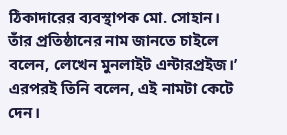ঠিকাদারের ব্যবস্থাপক মো. সোহান। তাঁর প্রতিষ্ঠানের নাম জানতে চাইলে বলেন, লেখেন মুনলাইট এন্টারপ্রইজ।’ এরপরই তিনি বলেন, এই নামটা কেটে দেন।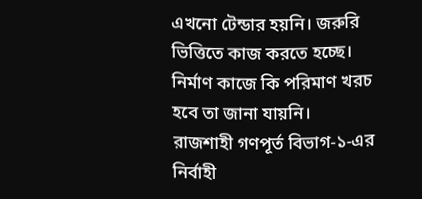এখনো টেন্ডার হয়নি। জরুরি ভিত্তিতে কাজ করতে হচ্ছে। নির্মাণ কাজে কি পরিমাণ খরচ হবে তা জানা যায়নি।
রাজশাহী গণপূর্ত বিভাগ-১-এর নির্বাহী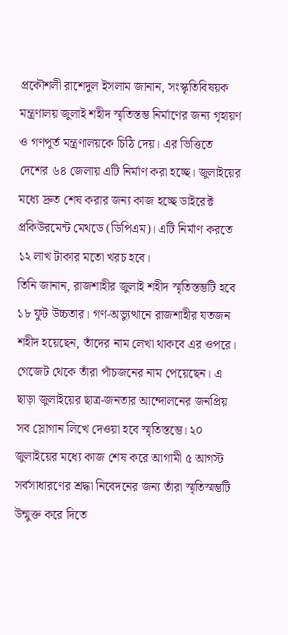প্রকৌশলী রাশেদুল ইসলাম জানান, সংস্কৃতিবিষয়ক মন্ত্রণালয় জুলাই শহীদ স্মৃতিস্তম্ভ নির্মাণের জন্য গৃহায়ণ ও গণপূর্ত মন্ত্রণালয়কে চিঠি দেয়। এর ভিত্তিতে দেশের ৬৪ জেলায় এটি নির্মাণ করা হচ্ছে। জুলাইয়ের মধ্যে দ্রুত শেষ করার জন্য কাজ হচ্ছে ডাইরেক্ট প্রকিউরমেন্ট মেথডে (ডিপিএম)। এটি নির্মাণ করতে ১২ লাখ টাকার মতো খরচ হবে।
তিনি জানান, রাজশাহীর জুলাই শহীদ স্মৃতিস্তম্ভটি হবে ১৮ ফুট উচ্চতার। গণ-অভ্যুত্থানে রাজশাহীর যতজন শহীদ হয়েছেন, তাঁদের নাম লেখা থাকবে এর ওপরে। গেজেট থেকে তাঁরা পাঁচজনের নাম পেয়েছেন। এ ছাড়া জুলাইয়ের ছাত্র-জনতার আন্দোলনের জনপ্রিয় সব স্লোগান লিখে দেওয়া হবে স্মৃতিস্তম্ভে। ২০ জুলাইয়ের মধ্যে কাজ শেষ করে আগামী ৫ আগস্ট সর্বসাধারণের শ্রদ্ধা নিবেদনের জন্য তাঁরা স্মৃতিস্মম্ভটি উন্মুক্ত করে দিতে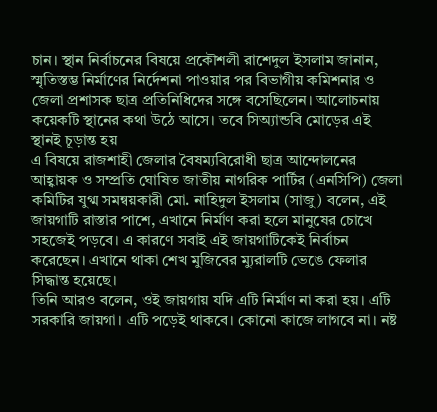চান। স্থান নির্বাচনের বিষয়ে প্রকৌশলী রাশেদুল ইসলাম জানান, স্মৃতিস্তম্ভ নির্মাণের নির্দেশনা পাওয়ার পর বিভাগীয় কমিশনার ও জেলা প্রশাসক ছাত্র প্রতিনিধিদের সঙ্গে বসেছিলেন। আলোচনায় কয়েকটি স্থানের কথা উঠে আসে। তবে সিঅ্যান্ডবি মোড়ের এই স্থানই চূড়ান্ত হয়
এ বিষয়ে রাজশাহী জেলার বৈষম্যবিরোধী ছাত্র আন্দোলনের আহ্বায়ক ও সম্প্রতি ঘোষিত জাতীয় নাগরিক পার্টির (এনসিপি) জেলা কমিটির যুগ্ম সমন্বয়কারী মো. নাহিদুল ইসলাম (সাজু) বলেন, এই জায়গাটি রাস্তার পাশে, এখানে নির্মাণ করা হলে মানুষের চোখে সহজেই পড়বে। এ কারণে সবাই এই জায়গাটিকেই নির্বাচন করেছেন। এখানে থাকা শেখ মুজিবের ম্যুরালটি ভেঙে ফেলার সিদ্ধান্ত হয়েছে।
তিনি আরও বলেন, ওই জায়গায় যদি এটি নির্মাণ না করা হয়। এটি সরকারি জায়গা। এটি পড়েই থাকবে। কোনো কাজে লাগবে না। নষ্ট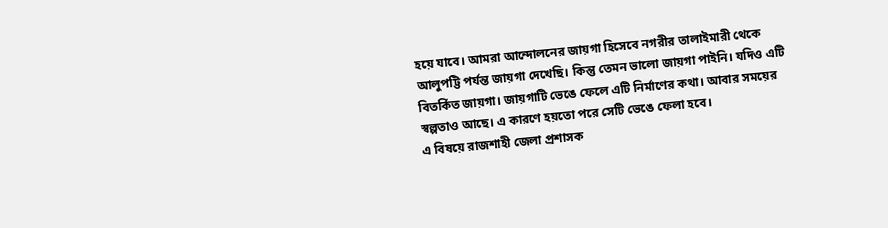হয়ে যাবে। আমরা আন্দোলনের জায়গা হিসেবে নগরীর তালাইমারী থেকে আলুপট্টি পর্যন্ত জায়গা দেখেছি। কিন্তু তেমন ভালো জায়গা পাইনি। যদিও এটি বিতর্কিত জায়গা। জায়গাটি ভেঙে ফেলে এটি নির্মাণের কথা। আবার সময়ের স্বল্পতাও আছে। এ কারণে হয়তো পরে সেটি ভেঙে ফেলা হবে।
এ বিষয়ে রাজশাহী জেলা প্রশাসক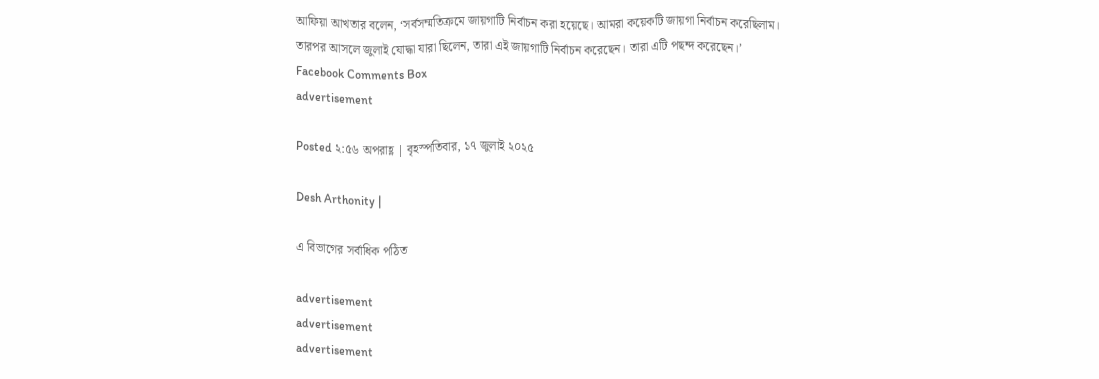আফিয়া আখতার বলেন, ‘সর্বসম্মতিক্রমে জায়গাটি নির্বাচন করা হয়েছে। আমরা কয়েকটি জায়গা নির্বাচন করেছিলাম। তারপর আসলে জুলাই যোদ্ধা যারা ছিলেন, তারা এই জায়গাটি নির্বাচন করেছেন। তারা এটি পছন্দ করেছেন।’
Facebook Comments Box
advertisement

Posted ২:৫৬ অপরাহ্ণ | বৃহস্পতিবার, ১৭ জুলাই ২০২৫

Desh Arthonity |

এ বিভাগের সর্বাধিক পঠিত

advertisement
advertisement
advertisement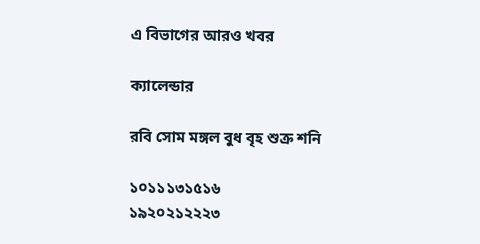এ বিভাগের আরও খবর

ক্যালেন্ডার

রবি সোম মঙ্গল বুধ বৃহ শুক্র শনি

১০১১১৩১৫১৬
১৯২০২১২২২৩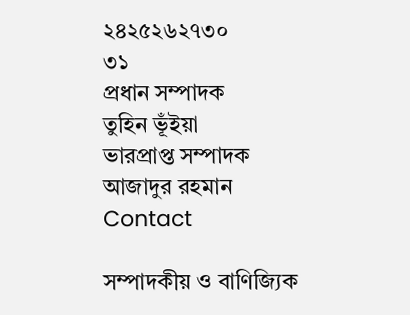২৪২৫২৬২৭৩০
৩১
প্রধান সম্পাদক
তুহিন ভূঁইয়া
ভারপ্রাপ্ত সম্পাদক
আজাদুর রহমান
Contact

সম্পাদকীয় ও বাণিজ্যিক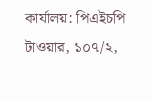কার্যালয়: পিএইচপি টাওয়ার, ১০৭/২,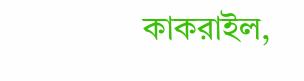কাকরাইল,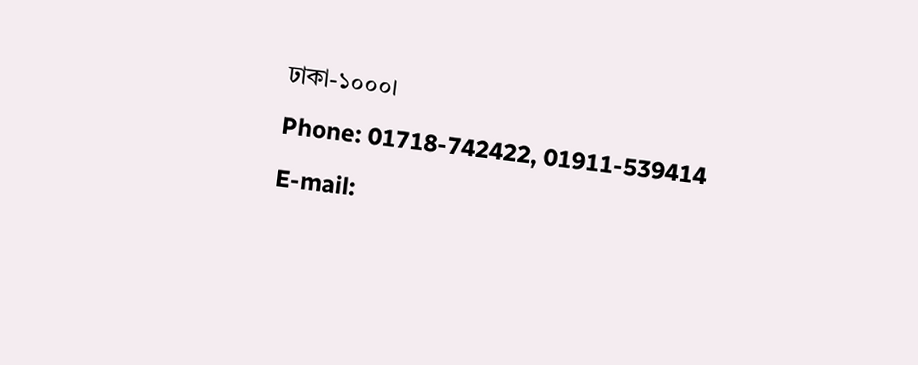ঢাকা-১০০০।

Phone: 01718-742422, 01911-539414

E-mail: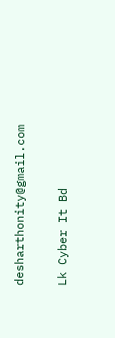desharthonity@gmail.com

Lk Cyber It Bd